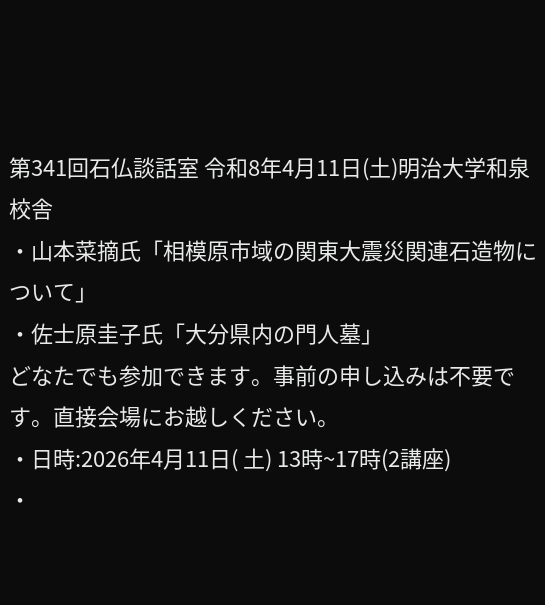第341回石仏談話室 令和8年4月11日(土)明治大学和泉校舎
・山本菜摘氏「相模原市域の関東大震災関連石造物について」
・佐士原圭子氏「大分県内の門人墓」
どなたでも参加できます。事前の申し込みは不要です。直接会場にお越しください。
・日時:2026年4月11日( 土) 13時~17時(2講座)
・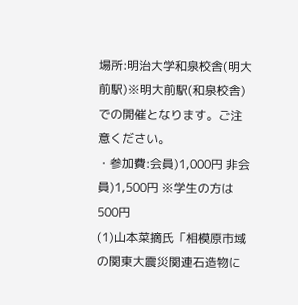場所:明治大学和泉校舎(明大前駅)※明大前駅(和泉校舎)での開催となります。ご注意ください。
・参加費:会員)1,000円 非会員)1,500円 ※学生の方は500円
(1)山本菜摘氏「相模原市域の関東大震災関連石造物に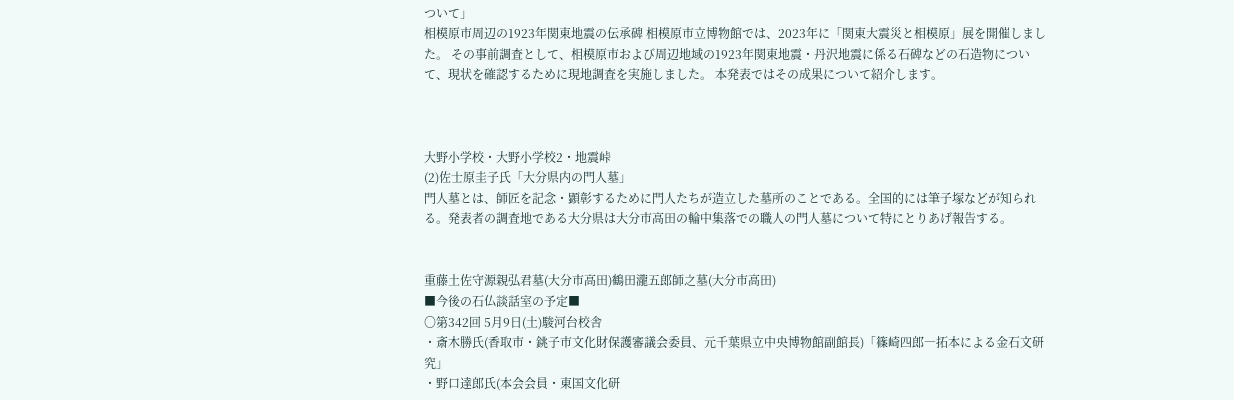ついて」
相模原市周辺の1923年関東地震の伝承碑 相模原市立博物館では、2023年に「関東大震災と相模原」展を開催しました。 その事前調査として、相模原市および周辺地域の1923年関東地震・丹沢地震に係る石碑などの石造物について、現状を確認するために現地調査を実施しました。 本発表ではその成果について紹介します。



大野小学校・大野小学校2・地震峠
(2)佐士原圭子氏「大分県内の門人墓」
門人墓とは、師匠を記念・顕彰するために門人たちが造立した墓所のことである。全国的には筆子塚などが知られる。発表者の調査地である大分県は大分市高田の輪中集落での職人の門人墓について特にとりあげ報告する。


重藤土佐守源親弘君墓(大分市高田)鶴田瀧五郎師之墓(大分市高田)
■今後の石仏談話室の予定■
〇第342回 5月9日(土)駿河台校舎
・斎木勝氏(香取市・銚子市文化財保護審議会委員、元千葉県立中央博物館副館長)「篠崎四郎―拓本による金石文研究」
・野口達郎氏(本会会員・東国文化研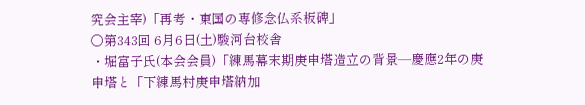究会主宰)「再考・東国の専修念仏系板碑」
〇第343回 6月6日(土)駿河台校舎
・堀富子氏(本会会員)「練馬幕末期庚申塔造立の背景―慶應2年の庚申塔と「下練馬村庚申塔納加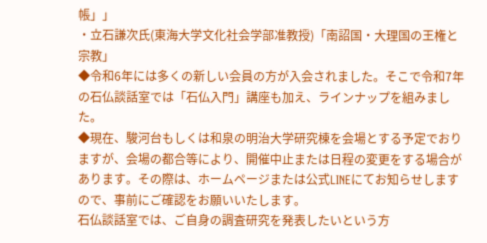帳」」
・立石謙次氏(東海大学文化社会学部准教授)「南詔国・大理国の王権と宗教」
◆令和6年には多くの新しい会員の方が入会されました。そこで令和7年の石仏談話室では「石仏入門」講座も加え、ラインナップを組みました。
◆現在、駿河台もしくは和泉の明治大学研究棟を会場とする予定でおりますが、会場の都合等により、開催中止または日程の変更をする場合があります。その際は、ホームページまたは公式LINEにてお知らせしますので、事前にご確認をお願いいたします。
石仏談話室では、ご自身の調査研究を発表したいという方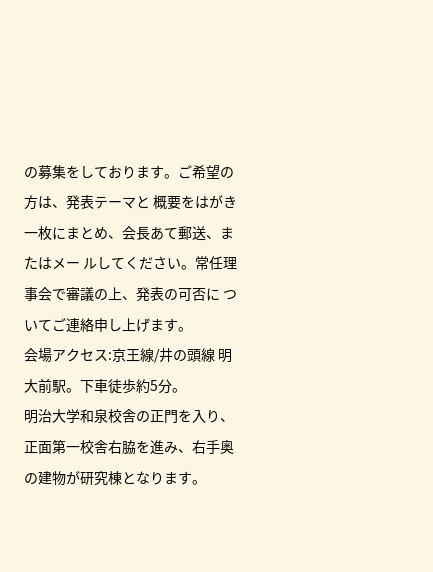の募集をしております。ご希望の方は、発表テーマと 概要をはがき一枚にまとめ、会長あて郵送、またはメー ルしてください。常任理事会で審議の上、発表の可否に ついてご連絡申し上げます。
会場アクセス:京王線/井の頭線 明大前駅。下車徒歩約5分。
明治大学和泉校舎の正門を入り、正面第一校舎右脇を進み、右手奥の建物が研究棟となります。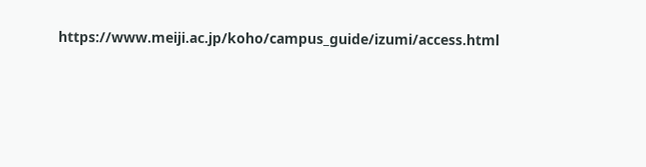https://www.meiji.ac.jp/koho/campus_guide/izumi/access.html